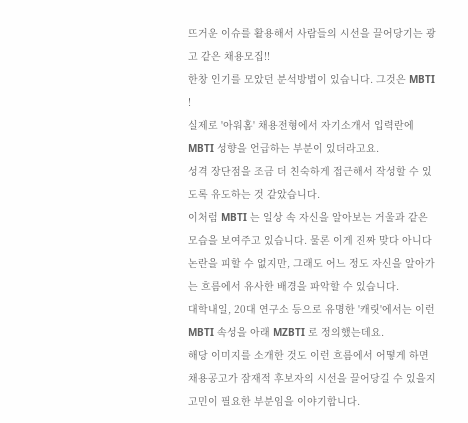뜨거운 이슈를 활용해서 사람들의 시선을 끌어당기는 광고 같은 채용모집!!
한창 인기를 모았던 분석방법이 있습니다. 그것은 MBTI !
실제로 '아워홈' 채용전형에서 자기소개서 입력란에 MBTI 성향을 언급하는 부분이 있더라고요.
성격 장단점을 조금 더 친숙하게 접근해서 작성할 수 있도록 유도하는 것 같았습니다.
이처럼 MBTI 는 일상 속 자신을 알아보는 거울과 같은 모습을 보여주고 있습니다. 물론 이게 진짜 맞다 아니다 논란을 피할 수 없지만, 그래도 어느 정도 자신을 알아가는 흐름에서 유사한 배경을 파악할 수 있습니다.
대학내일, 20대 연구소 등으로 유명한 '캐릿'에서는 이런 MBTI 속성을 아래 MZBTI 로 정의했는데요.
해당 이미지를 소개한 것도 이런 흐름에서 어떻게 하면 채용공고가 잠재적 후보자의 시선을 끌어당길 수 있을지 고민이 필요한 부분임을 이야기합니다.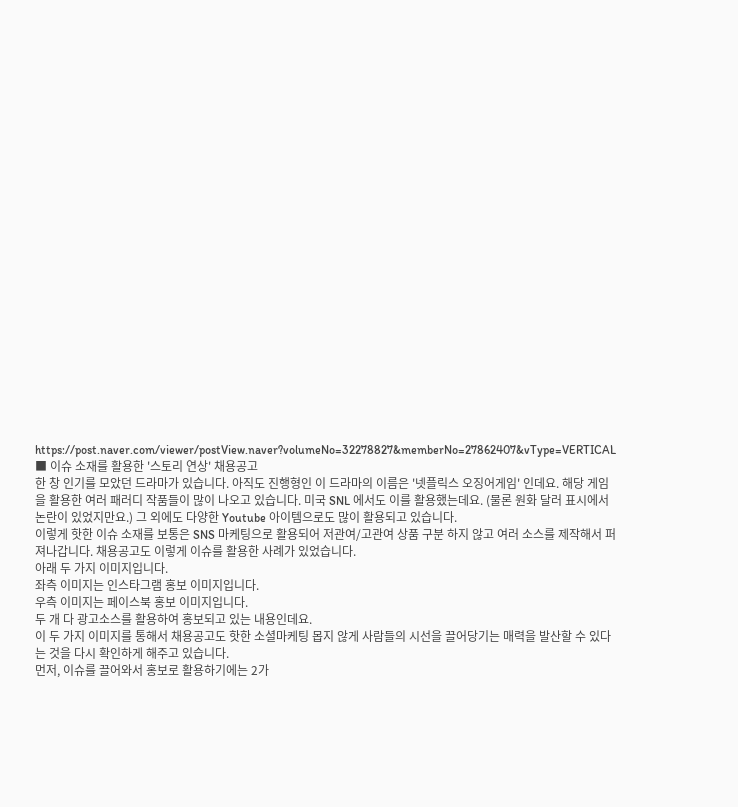https://post.naver.com/viewer/postView.naver?volumeNo=32278827&memberNo=27862407&vType=VERTICAL
■ 이슈 소재를 활용한 '스토리 연상' 채용공고
한 창 인기를 모았던 드라마가 있습니다. 아직도 진행형인 이 드라마의 이름은 '넷플릭스 오징어게임' 인데요. 해당 게임을 활용한 여러 패러디 작품들이 많이 나오고 있습니다. 미국 SNL 에서도 이를 활용했는데요. (물론 원화 달러 표시에서 논란이 있었지만요.) 그 외에도 다양한 Youtube 아이템으로도 많이 활용되고 있습니다.
이렇게 핫한 이슈 소재를 보통은 SNS 마케팅으로 활용되어 저관여/고관여 상품 구분 하지 않고 여러 소스를 제작해서 퍼져나갑니다. 채용공고도 이렇게 이슈를 활용한 사례가 있었습니다.
아래 두 가지 이미지입니다.
좌측 이미지는 인스타그램 홍보 이미지입니다.
우측 이미지는 페이스북 홍보 이미지입니다.
두 개 다 광고소스를 활용하여 홍보되고 있는 내용인데요.
이 두 가지 이미지를 통해서 채용공고도 핫한 소셜마케팅 몹지 않게 사람들의 시선을 끌어당기는 매력을 발산할 수 있다는 것을 다시 확인하게 해주고 있습니다.
먼저, 이슈를 끌어와서 홍보로 활용하기에는 2가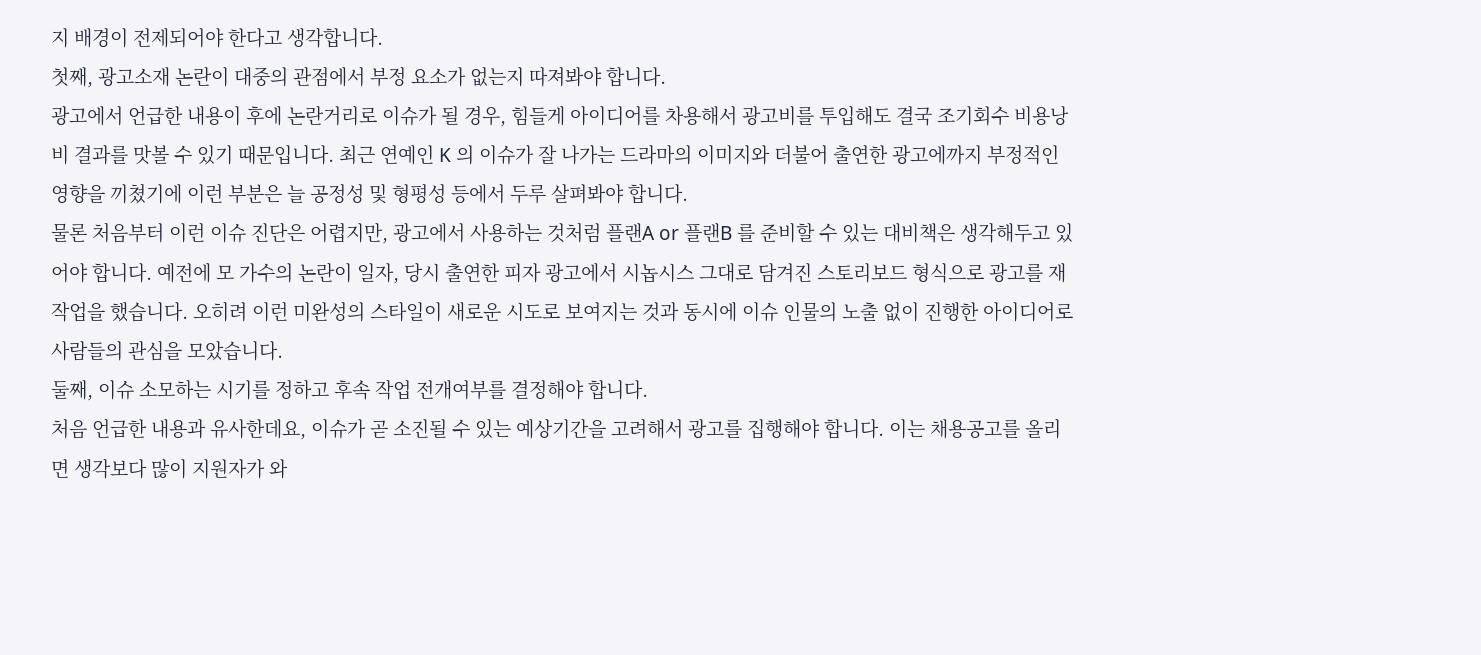지 배경이 전제되어야 한다고 생각합니다.
첫째, 광고소재 논란이 대중의 관점에서 부정 요소가 없는지 따져봐야 합니다.
광고에서 언급한 내용이 후에 논란거리로 이슈가 될 경우, 힘들게 아이디어를 차용해서 광고비를 투입해도 결국 조기회수 비용낭비 결과를 맛볼 수 있기 때문입니다. 최근 연예인 K 의 이슈가 잘 나가는 드라마의 이미지와 더불어 출연한 광고에까지 부정적인 영향을 끼쳤기에 이런 부분은 늘 공정성 및 형평성 등에서 두루 살펴봐야 합니다.
물론 처음부터 이런 이슈 진단은 어렵지만, 광고에서 사용하는 것처럼 플랜A or 플랜B 를 준비할 수 있는 대비책은 생각해두고 있어야 합니다. 예전에 모 가수의 논란이 일자, 당시 출연한 피자 광고에서 시놉시스 그대로 담겨진 스토리보드 형식으로 광고를 재작업을 했습니다. 오히려 이런 미완성의 스타일이 새로운 시도로 보여지는 것과 동시에 이슈 인물의 노출 없이 진행한 아이디어로 사람들의 관심을 모았습니다.
둘째, 이슈 소모하는 시기를 정하고 후속 작업 전개여부를 결정해야 합니다.
처음 언급한 내용과 유사한데요, 이슈가 곧 소진될 수 있는 예상기간을 고려해서 광고를 집행해야 합니다. 이는 채용공고를 올리면 생각보다 많이 지원자가 와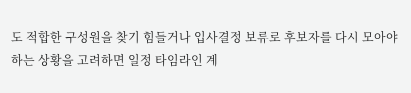도 적합한 구성원을 찾기 힘들거나 입사결정 보류로 후보자를 다시 모아야 하는 상황을 고려하면 일정 타임라인 계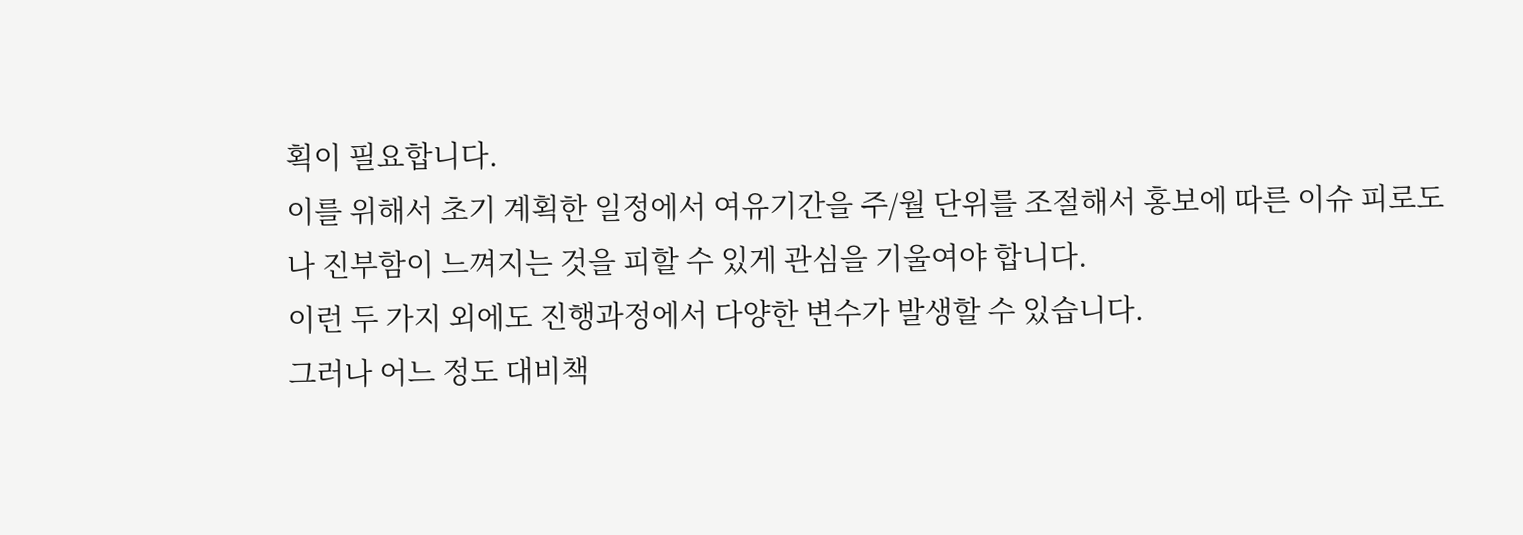획이 필요합니다.
이를 위해서 초기 계획한 일정에서 여유기간을 주/월 단위를 조절해서 홍보에 따른 이슈 피로도나 진부함이 느껴지는 것을 피할 수 있게 관심을 기울여야 합니다.
이런 두 가지 외에도 진행과정에서 다양한 변수가 발생할 수 있습니다.
그러나 어느 정도 대비책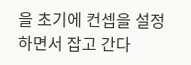을 초기에 컨셉을 설정하면서 잡고 간다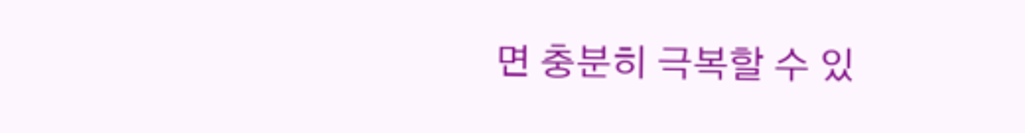면 충분히 극복할 수 있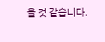을 것 같습니다.